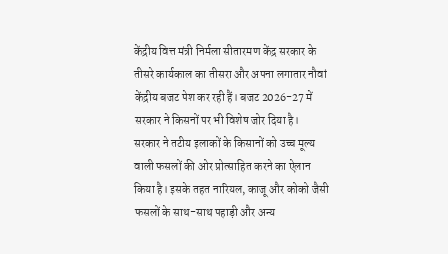केंद्रीय वित्त मंत्री निर्मला सीतारमण केंद्र सरकार के तीसरे कार्यकाल का तीसरा और अपना लगातार नौवां केंद्रीय बजट पेश कर रही हैं। बजट 2026-27 में सरकार ने किसनों पर भी विशेष जोर दिया है।
सरकार ने तटीय इलाकों के किसानों को उच्च मूल्य वाली फसलों की ओर प्रोत्साहित करने का ऐलान किया है। इसके तहत नारियल, काजू और कोको जैसी फसलों के साथ-साथ पहाड़ी और अन्य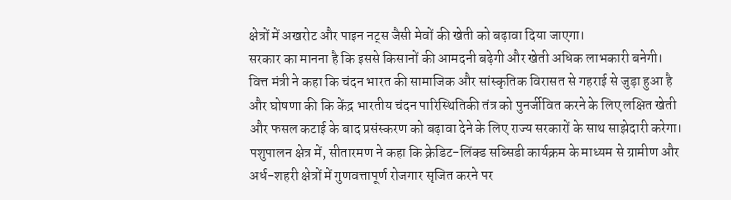क्षेत्रों में अखरोट और पाइन नट्स जैसी मेवों की खेती को बढ़ावा दिया जाएगा।
सरकार का मानना है कि इससे किसानों की आमदनी बढ़ेगी और खेती अधिक लाभकारी बनेगी। वित्त मंत्री ने कहा कि चंदन भारत की सामाजिक और सांस्कृतिक विरासत से गहराई से जुड़ा हुआ है और घोषणा की कि केंद्र भारतीय चंदन पारिस्थितिकी तंत्र को पुनर्जीवित करने के लिए लक्षित खेती और फसल कटाई के बाद प्रसंस्करण को बढ़ावा देने के लिए राज्य सरकारों के साथ साझेदारी करेगा।
पशुपालन क्षेत्र में, सीतारमण ने कहा कि क्रेडिट-लिंक्ड सब्सिडी कार्यक्रम के माध्यम से ग्रामीण और अर्ध-शहरी क्षेत्रों में गुणवत्तापूर्ण रोजगार सृजित करने पर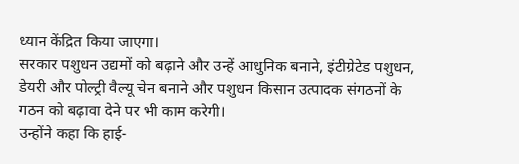ध्यान केंद्रित किया जाएगा।
सरकार पशुधन उद्यमों को बढ़ाने और उन्हें आधुनिक बनाने, इंटीग्रेटेड पशुधन, डेयरी और पोल्ट्री वैल्यू चेन बनाने और पशुधन किसान उत्पादक संगठनों के गठन को बढ़ावा देने पर भी काम करेगी।
उन्होंने कहा कि हाई-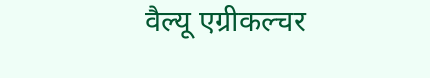वैल्यू एग्रीकल्चर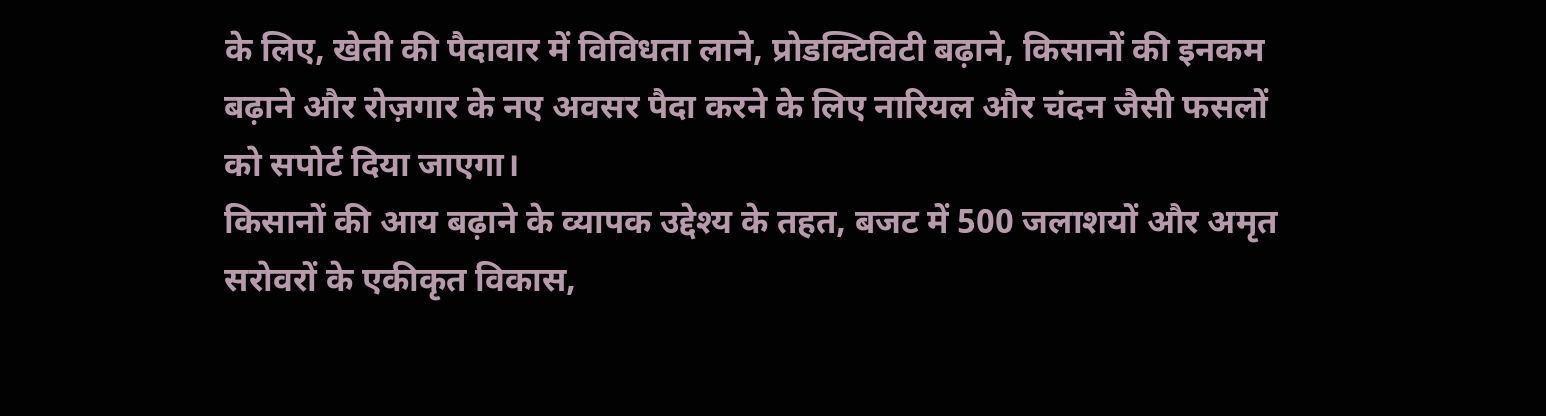के लिए, खेती की पैदावार में विविधता लाने, प्रोडक्टिविटी बढ़ाने, किसानों की इनकम बढ़ाने और रोज़गार के नए अवसर पैदा करने के लिए नारियल और चंदन जैसी फसलों को सपोर्ट दिया जाएगा।
किसानों की आय बढ़ाने के व्यापक उद्देश्य के तहत, बजट में 500 जलाशयों और अमृत सरोवरों के एकीकृत विकास,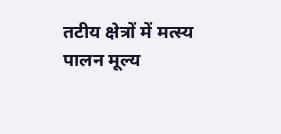तटीय क्षेत्रों में मत्स्य पालन मूल्य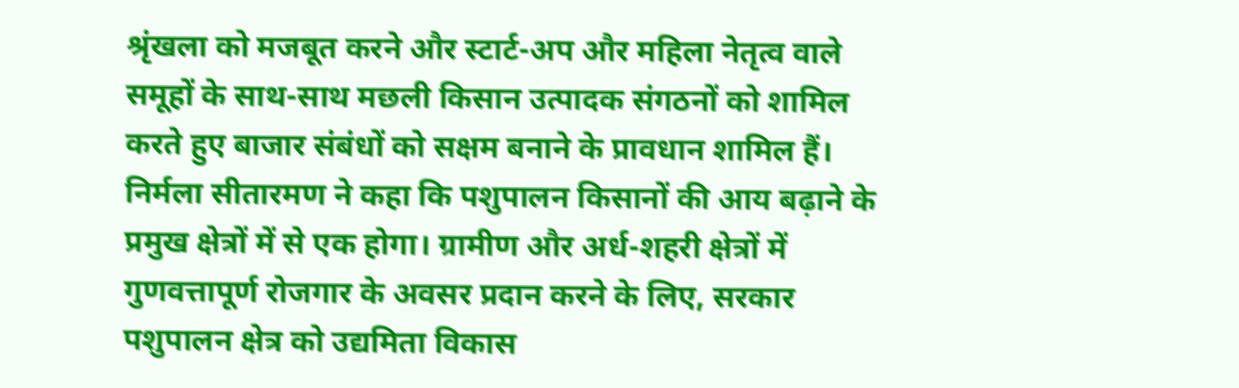श्रृंखला को मजबूत करने और स्टार्ट-अप और महिला नेतृत्व वाले समूहों के साथ-साथ मछली किसान उत्पादक संगठनों को शामिल करते हुए बाजार संबंधों को सक्षम बनाने के प्रावधान शामिल हैं।
निर्मला सीतारमण ने कहा कि पशुपालन किसानों की आय बढ़ाने के प्रमुख क्षेत्रों में से एक होगा। ग्रामीण और अर्ध-शहरी क्षेत्रों में गुणवत्तापूर्ण रोजगार के अवसर प्रदान करने के लिए, सरकार पशुपालन क्षेत्र को उद्यमिता विकास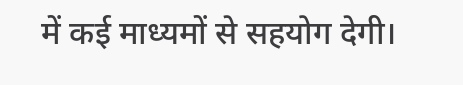में कई माध्यमों से सहयोग देगी।